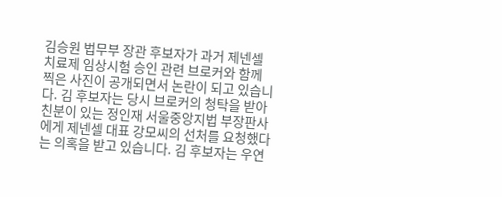김승원 법무부 장관 후보자가 과거 제넨셀 치료제 임상시험 승인 관련 브로커와 함께 찍은 사진이 공개되면서 논란이 되고 있습니다. 김 후보자는 당시 브로커의 청탁을 받아 친분이 있는 정인재 서울중앙지법 부장판사에게 제넨셀 대표 강모씨의 선처를 요청했다는 의혹을 받고 있습니다. 김 후보자는 우연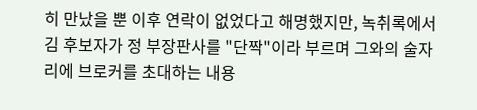히 만났을 뿐 이후 연락이 없었다고 해명했지만, 녹취록에서 김 후보자가 정 부장판사를 "단짝"이라 부르며 그와의 술자리에 브로커를 초대하는 내용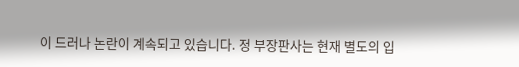이 드러나 논란이 계속되고 있습니다. 정 부장판사는 현재 별도의 입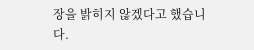장을 밝히지 않겠다고 했습니다.